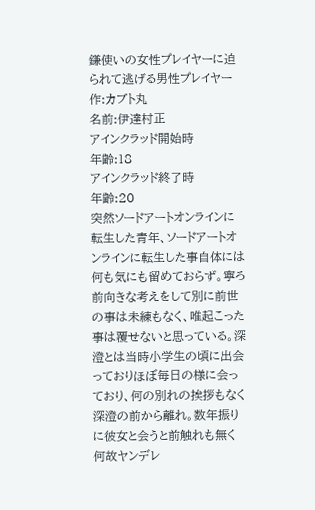鎌使いの女性プレイヤーに迫られて逃げる男性プレイヤー 作:カブト丸
名前:伊達村正
アインクラッド開始時
年齢:18
アインクラッド終了時
年齢:20
突然ソードアートオンラインに転生した青年、ソードアートオンラインに転生した事自体には何も気にも留めておらず。寧ろ前向きな考えをして別に前世の事は未練もなく、唯起こった事は覆せないと思っている。深澄とは当時小学生の頃に出会っておりほぼ毎日の様に会っており、何の別れの挨拶もなく深澄の前から離れ。数年振りに彼女と会うと前触れも無く何故ヤンデレ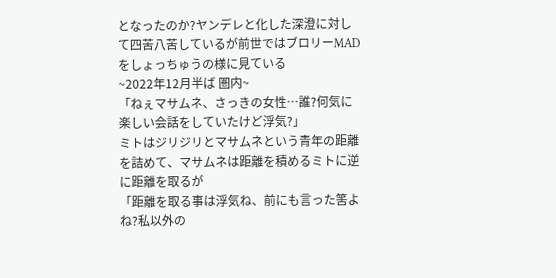となったのか?ヤンデレと化した深澄に対して四苦八苦しているが前世ではブロリーMADをしょっちゅうの様に見ている
~2022年12月半ば 圏内~
「ねぇマサムネ、さっきの女性…誰?何気に楽しい会話をしていたけど浮気?」
ミトはジリジリとマサムネという青年の距離を詰めて、マサムネは距離を積めるミトに逆に距離を取るが
「距離を取る事は浮気ね、前にも言った筈よね?私以外の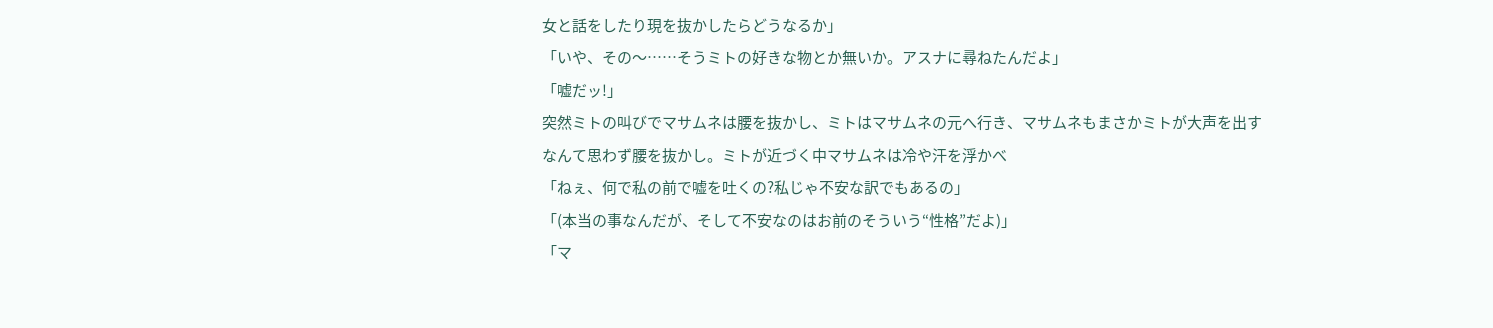女と話をしたり現を抜かしたらどうなるか」
「いや、その〜……そうミトの好きな物とか無いか。アスナに尋ねたんだよ」
「嘘だッ!」
突然ミトの叫びでマサムネは腰を抜かし、ミトはマサムネの元へ行き、マサムネもまさかミトが大声を出すなんて思わず腰を抜かし。ミトが近づく中マサムネは冷や汗を浮かべ
「ねぇ、何で私の前で嘘を吐くの?私じゃ不安な訳でもあるの」
「(本当の事なんだが、そして不安なのはお前のそういう“性格”だよ)」
「マ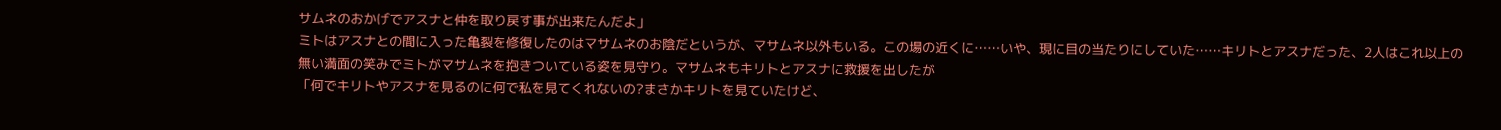サムネのおかげでアスナと仲を取り戻す事が出来たんだよ」
ミトはアスナとの間に入った亀裂を修復したのはマサムネのお陰だというが、マサムネ以外もいる。この場の近くに……いや、現に目の当たりにしていた……キリトとアスナだった、2人はこれ以上の無い満面の笑みでミトがマサムネを抱きついている姿を見守り。マサムネもキリトとアスナに救援を出したが
「何でキリトやアスナを見るのに何で私を見てくれないの?まさかキリトを見ていたけど、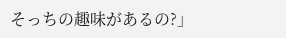そっちの趣味があるの?」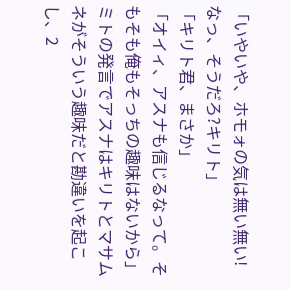「いやいや、ホモォの気は無い無い!なっ、そうだろ?キリト」
「キリト君、まさか」
「オイィ、アスナも信じるなって。そもそも俺もそっちの趣味はないから」
ミトの発言でアスナはキリトとマサムネがそういう趣味だと勘違いを起こし、2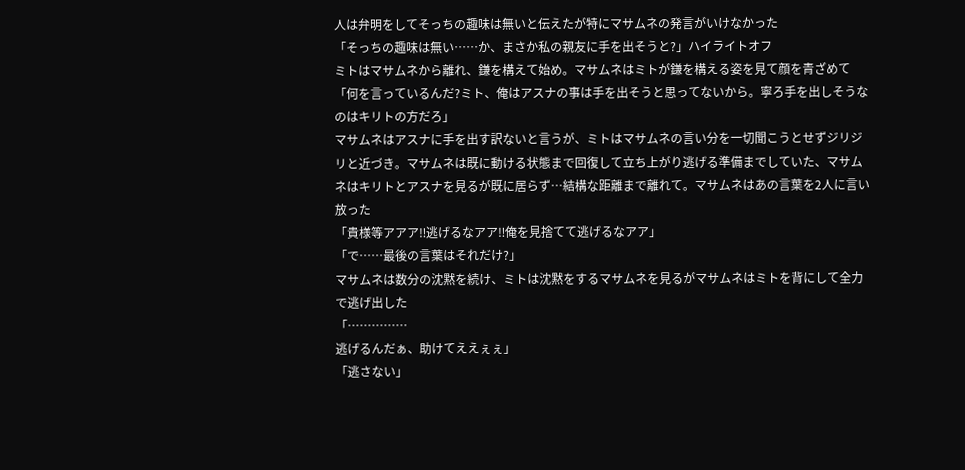人は弁明をしてそっちの趣味は無いと伝えたが特にマサムネの発言がいけなかった
「そっちの趣味は無い……か、まさか私の親友に手を出そうと?」ハイライトオフ
ミトはマサムネから離れ、鎌を構えて始め。マサムネはミトが鎌を構える姿を見て顔を青ざめて
「何を言っているんだ?ミト、俺はアスナの事は手を出そうと思ってないから。寧ろ手を出しそうなのはキリトの方だろ」
マサムネはアスナに手を出す訳ないと言うが、ミトはマサムネの言い分を一切聞こうとせずジリジリと近づき。マサムネは既に動ける状態まで回復して立ち上がり逃げる準備までしていた、マサムネはキリトとアスナを見るが既に居らず…結構な距離まで離れて。マサムネはあの言葉を2人に言い放った
「貴様等アアア‼逃げるなアア‼俺を見捨てて逃げるなアア」
「で……最後の言葉はそれだけ?」
マサムネは数分の沈黙を続け、ミトは沈黙をするマサムネを見るがマサムネはミトを背にして全力で逃げ出した
「……………
逃げるんだぁ、助けてええぇぇ」
「逃さない」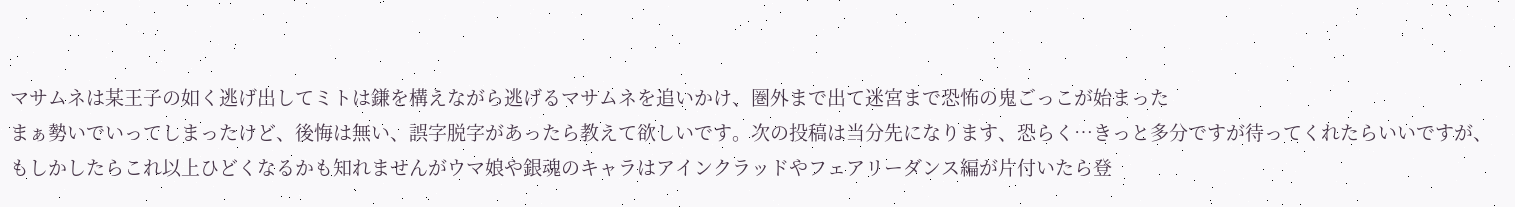マサムネは某王子の如く逃げ出してミトは鎌を構えながら逃げるマサムネを追いかけ、圏外まで出て迷宮まで恐怖の鬼ごっこが始まった
まぁ勢いでいってしまったけど、後悔は無い、誤字脱字があったら教えて欲しいです。次の投稿は当分先になります、恐らく…きっと多分ですが待ってくれたらいいですが、もしかしたらこれ以上ひどくなるかも知れませんがウマ娘や銀魂のキャラはアインクラッドやフェアリーダンス編が片付いたら登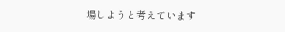場しようと考えています